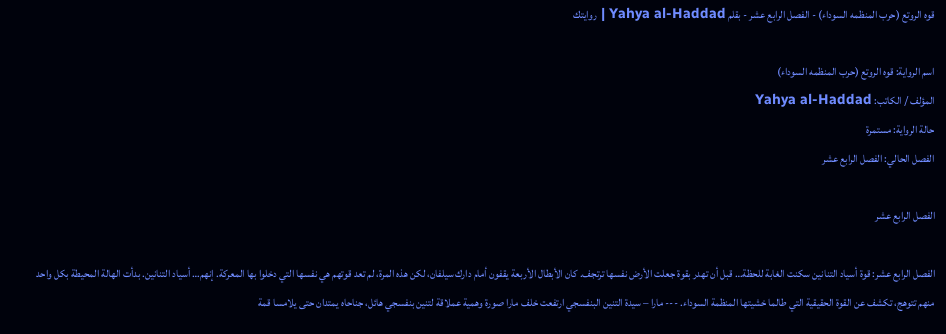قوه الروتع (حرب المنظمه السوداء) - الفصل الرابع عشر - بقلم Yahya al-Haddad | روايتك

اسم الرواية: قوه الروتع (حرب المنظمه السوداء)
المؤلف / الكاتب: Yahya al-Haddad
حالة الرواية: مستمرة
الفصل الحالي: الفصل الرابع عشر

الفصل الرابع عشر

الفصل الرابع عشر: قوة أسياد التنانين سكنت الغابة للحظة… قبل أن تهدر بقوة جعلت الأرض نفسها ترتجف. كان الأبطال الأربعة يقفون أمام دارك سيلفان، لكن هذه المرة، لم تعد قوتهم هي نفسها التي دخلوا بها المعركة. إنهم… أسياد التنانين. بدأت الهالة المحيطة بكل واحد منهم تتوهج، تكشف عن القوة الحقيقية التي طالما خشيتها المنظمة السوداء. --- مارا – سيدة التنين البنفسجي ارتفعت خلف مارا صورة وهمية عملاقة لتنين بنفسجي هائل، جناحاه يمتدان حتى يلامسا قمة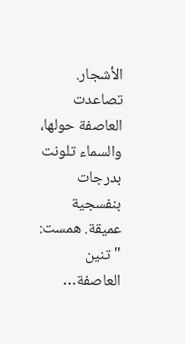الأشجار. تصاعدت العاصفة حولها، والسماء تلونت بدرجات بنفسجية عميقة. همست: "تنين العاصفة…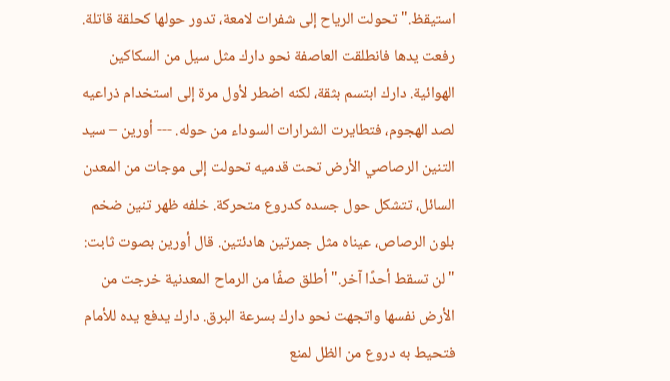استيقظ." تحولت الرياح إلى شفرات لامعة، تدور حولها كحلقة قاتلة. رفعت يدها فانطلقت العاصفة نحو دارك مثل سيل من السكاكين الهوائية. دارك ابتسم بثقة، لكنه اضطر لأول مرة إلى استخدام ذراعيه لصد الهجوم، فتطايرت الشرارات السوداء من حوله. --- أورين – سيد التنين الرصاصي الأرض تحت قدميه تحولت إلى موجات من المعدن السائل، تتشكل حول جسده كدروع متحركة. خلفه ظهر تنين ضخم بلون الرصاص، عيناه مثل جمرتين هادئتين. قال أورين بصوت ثابت: "لن تسقط أحدًا آخر." أطلق صفًا من الرماح المعدنية خرجت من الأرض نفسها واتجهت نحو دارك بسرعة البرق. دارك يدفع يده للأمام فتحيط به دروع من الظل لمنع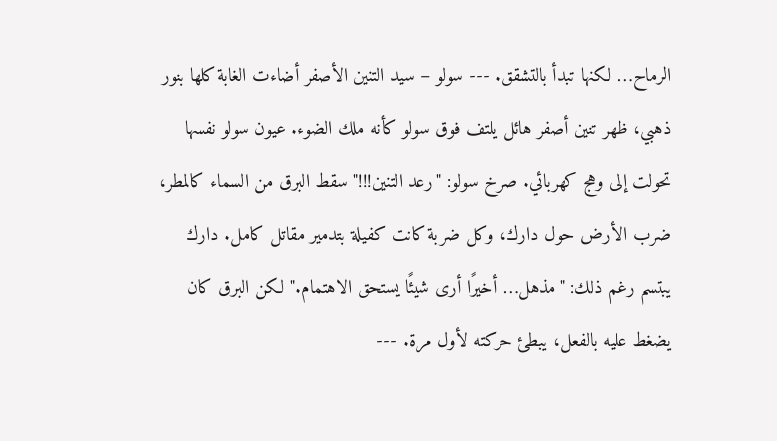الرماح… لكنها تبدأ بالتشقق. --- سولو – سيد التنين الأصفر أضاءت الغابة كلها بنور ذهبي، ظهر تنين أصفر هائل يلتف فوق سولو كأنه ملك الضوء. عيون سولو نفسها تحولت إلى وهج كهربائي. صرخ سولو: "رعد التنين!!!" سقط البرق من السماء كالمطر، ضرب الأرض حول دارك، وكل ضربة كانت كفيلة بتدمير مقاتل كامل. دارك يبتسم رغم ذلك: "مذهل… أخيرًا أرى شيئًا يستحق الاهتمام." لكن البرق كان يضغط عليه بالفعل، يبطئ حركته لأول مرة. ---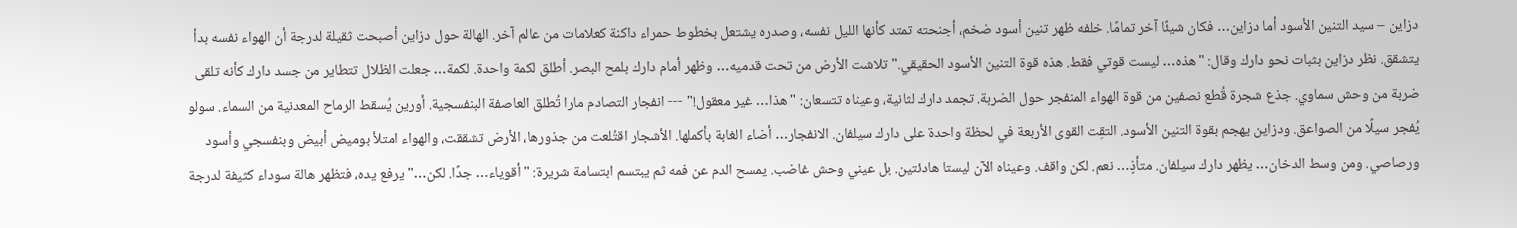دزاين – سيد التنين الأسود أما دزاين… فكان شيئًا آخر تمامًا. خلفه ظهر تنين أسود ضخم، أجنحته تمتد كأنها الليل نفسه، وصدره يشتعل بخطوط حمراء داكنة كعلامات من عالم آخر. الهالة حول دزاين أصبحت ثقيلة لدرجة أن الهواء نفسه بدأ يتشقق. نظر دزاين بثبات نحو دارك وقال: "هذه… ليست قوتي فقط. هذه قوة التنين الأسود الحقيقي." تلاشت الأرض من تحت قدميه… وظهر أمام دارك بلمح البصر. أطلق لكمة واحدة. لكمة… جعلت الظلال تتطاير من جسد دارك كأنه تلقى ضربة من وحش سماوي. جذع شجرة قُطع نصفين من قوة الهواء المنفجر حول الضربة. تجمد دارك لثانية، وعيناه تتسعان: "هذا… غير معقول!" --- انفجار التصادم مارا تُطلق العاصفة البنفسجية. أورين يُسقط الرماح المعدنية من السماء. سولو يُفجر سيلًا من الصواعق. ودزاين يهجم بقوة التنين الأسود. التقِت القوى الأربعة في لحظة واحدة على دارك سيلفان. الانفجار… أضاء الغابة بأكملها. الأشجار اقتُلعت من جذورها، الأرض تشققت، والهواء امتلأ بوميض أبيض وبنفسجي وأسود ورصاصي. ومن وسط الدخان… يظهر دارك سيلفان. متأذٍ… نعم. لكن واقف. وعيناه الآن ليستا هادئتين. بل عيني وحش غاضب. يمسح الدم عن فمه ثم يبتسم ابتسامة شريرة: "أقوياء… جدًا. لكن…" يرفع يده، فتظهر هالة سوداء كثيفة لدرجة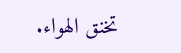تخنق الهواء.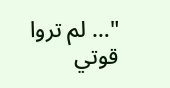"… لم تروا قوتي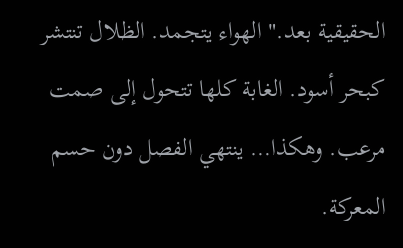الحقيقية بعد." الهواء يتجمد. الظلال تنتشر كبحر أسود. الغابة كلها تتحول إلى صمت مرعب. وهكذا… ينتهي الفصل دون حسم المعركة.